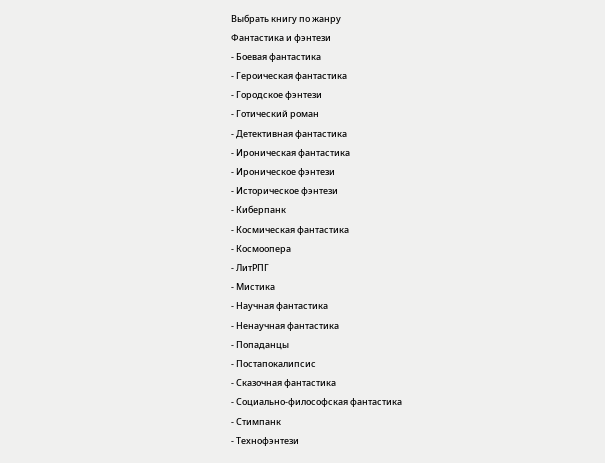Выбрать книгу по жанру
Фантастика и фэнтези
- Боевая фантастика
- Героическая фантастика
- Городское фэнтези
- Готический роман
- Детективная фантастика
- Ироническая фантастика
- Ироническое фэнтези
- Историческое фэнтези
- Киберпанк
- Космическая фантастика
- Космоопера
- ЛитРПГ
- Мистика
- Научная фантастика
- Ненаучная фантастика
- Попаданцы
- Постапокалипсис
- Сказочная фантастика
- Социально-философская фантастика
- Стимпанк
- Технофэнтези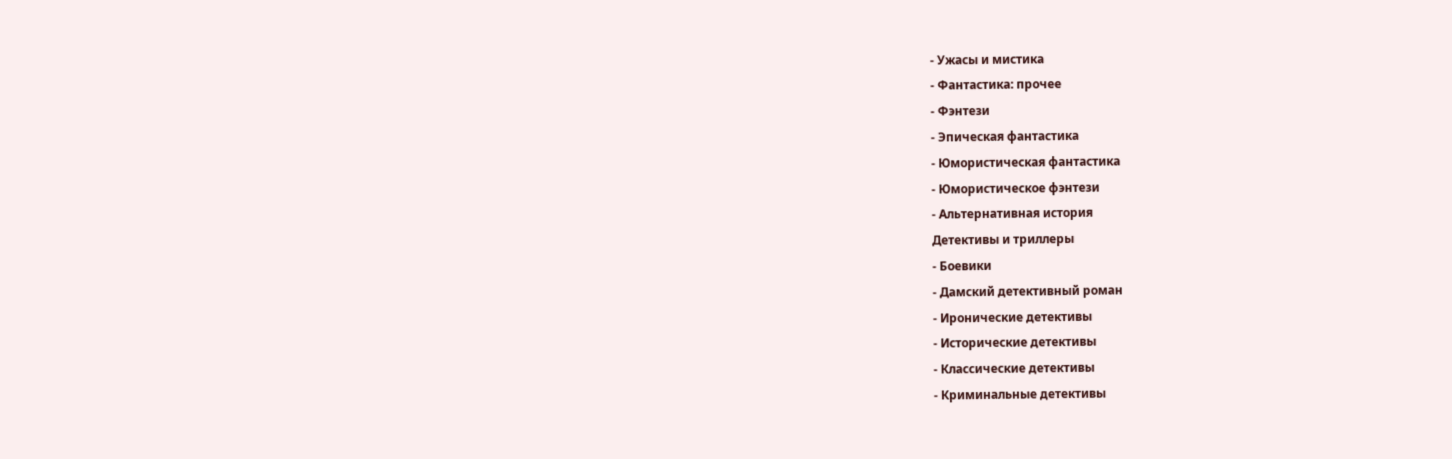- Ужасы и мистика
- Фантастика: прочее
- Фэнтези
- Эпическая фантастика
- Юмористическая фантастика
- Юмористическое фэнтези
- Альтернативная история
Детективы и триллеры
- Боевики
- Дамский детективный роман
- Иронические детективы
- Исторические детективы
- Классические детективы
- Криминальные детективы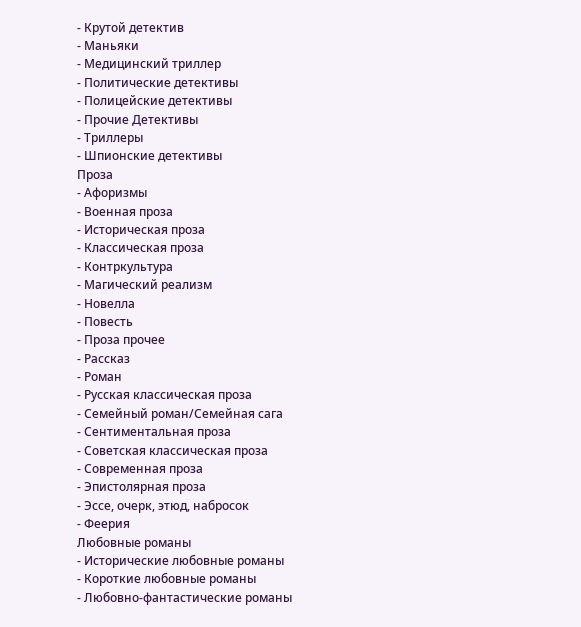- Крутой детектив
- Маньяки
- Медицинский триллер
- Политические детективы
- Полицейские детективы
- Прочие Детективы
- Триллеры
- Шпионские детективы
Проза
- Афоризмы
- Военная проза
- Историческая проза
- Классическая проза
- Контркультура
- Магический реализм
- Новелла
- Повесть
- Проза прочее
- Рассказ
- Роман
- Русская классическая проза
- Семейный роман/Семейная сага
- Сентиментальная проза
- Советская классическая проза
- Современная проза
- Эпистолярная проза
- Эссе, очерк, этюд, набросок
- Феерия
Любовные романы
- Исторические любовные романы
- Короткие любовные романы
- Любовно-фантастические романы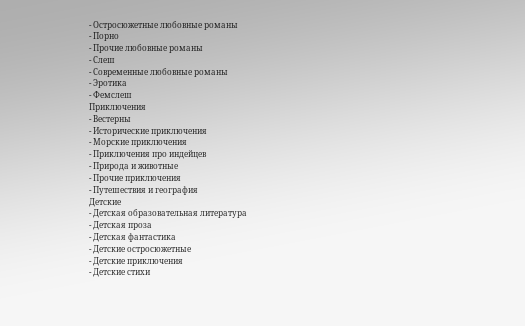- Остросюжетные любовные романы
- Порно
- Прочие любовные романы
- Слеш
- Современные любовные романы
- Эротика
- Фемслеш
Приключения
- Вестерны
- Исторические приключения
- Морские приключения
- Приключения про индейцев
- Природа и животные
- Прочие приключения
- Путешествия и география
Детские
- Детская образовательная литература
- Детская проза
- Детская фантастика
- Детские остросюжетные
- Детские приключения
- Детские стихи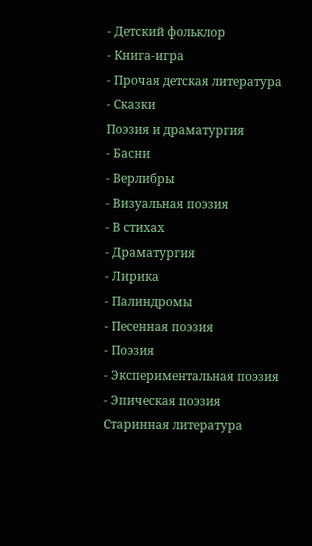- Детский фольклор
- Книга-игра
- Прочая детская литература
- Сказки
Поэзия и драматургия
- Басни
- Верлибры
- Визуальная поэзия
- В стихах
- Драматургия
- Лирика
- Палиндромы
- Песенная поэзия
- Поэзия
- Экспериментальная поэзия
- Эпическая поэзия
Старинная литература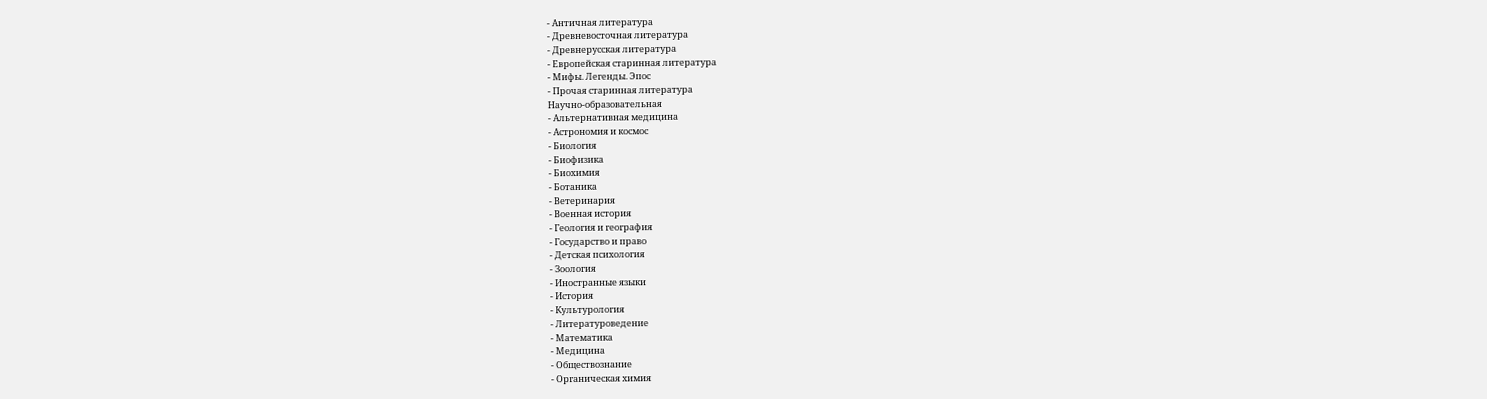- Античная литература
- Древневосточная литература
- Древнерусская литература
- Европейская старинная литература
- Мифы. Легенды. Эпос
- Прочая старинная литература
Научно-образовательная
- Альтернативная медицина
- Астрономия и космос
- Биология
- Биофизика
- Биохимия
- Ботаника
- Ветеринария
- Военная история
- Геология и география
- Государство и право
- Детская психология
- Зоология
- Иностранные языки
- История
- Культурология
- Литературоведение
- Математика
- Медицина
- Обществознание
- Органическая химия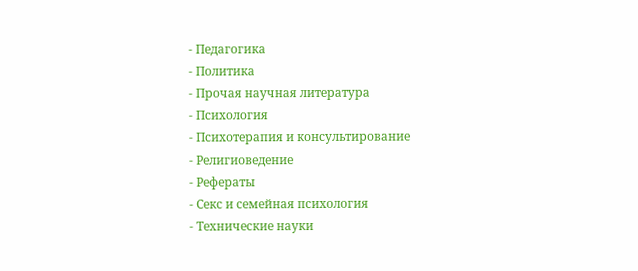- Педагогика
- Политика
- Прочая научная литература
- Психология
- Психотерапия и консультирование
- Религиоведение
- Рефераты
- Секс и семейная психология
- Технические науки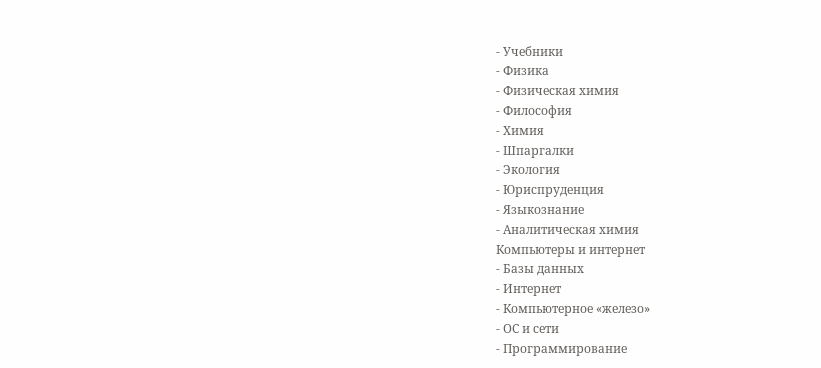- Учебники
- Физика
- Физическая химия
- Философия
- Химия
- Шпаргалки
- Экология
- Юриспруденция
- Языкознание
- Аналитическая химия
Компьютеры и интернет
- Базы данных
- Интернет
- Компьютерное «железо»
- ОС и сети
- Программирование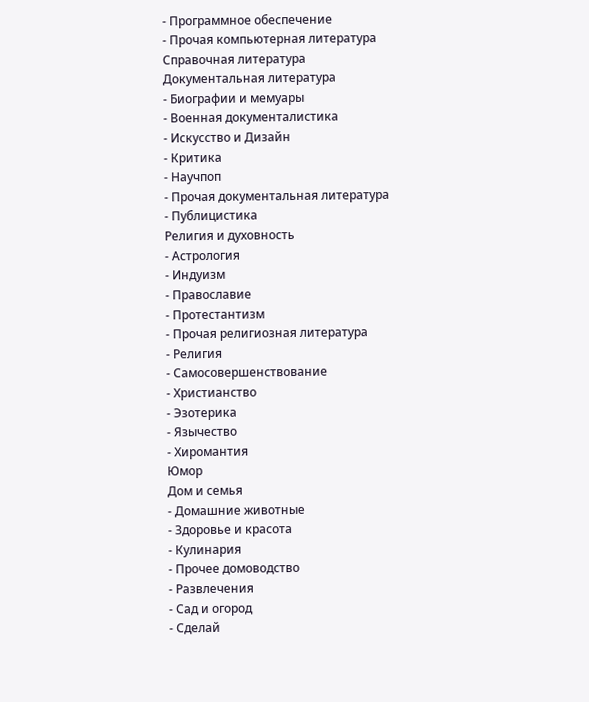- Программное обеспечение
- Прочая компьютерная литература
Справочная литература
Документальная литература
- Биографии и мемуары
- Военная документалистика
- Искусство и Дизайн
- Критика
- Научпоп
- Прочая документальная литература
- Публицистика
Религия и духовность
- Астрология
- Индуизм
- Православие
- Протестантизм
- Прочая религиозная литература
- Религия
- Самосовершенствование
- Христианство
- Эзотерика
- Язычество
- Хиромантия
Юмор
Дом и семья
- Домашние животные
- Здоровье и красота
- Кулинария
- Прочее домоводство
- Развлечения
- Сад и огород
- Сделай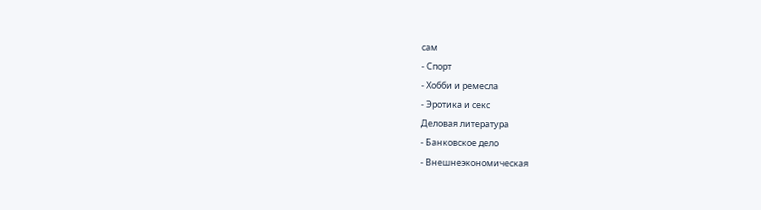сам
- Спорт
- Хобби и ремесла
- Эротика и секс
Деловая литература
- Банковское дело
- Внешнеэкономическая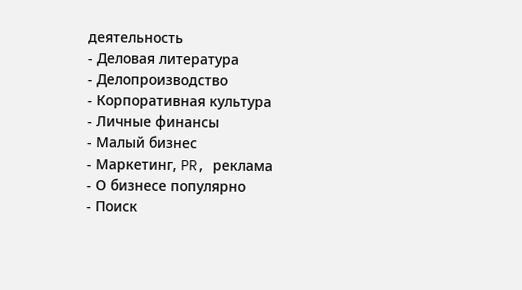деятельность
- Деловая литература
- Делопроизводство
- Корпоративная культура
- Личные финансы
- Малый бизнес
- Маркетинг, PR, реклама
- О бизнесе популярно
- Поиск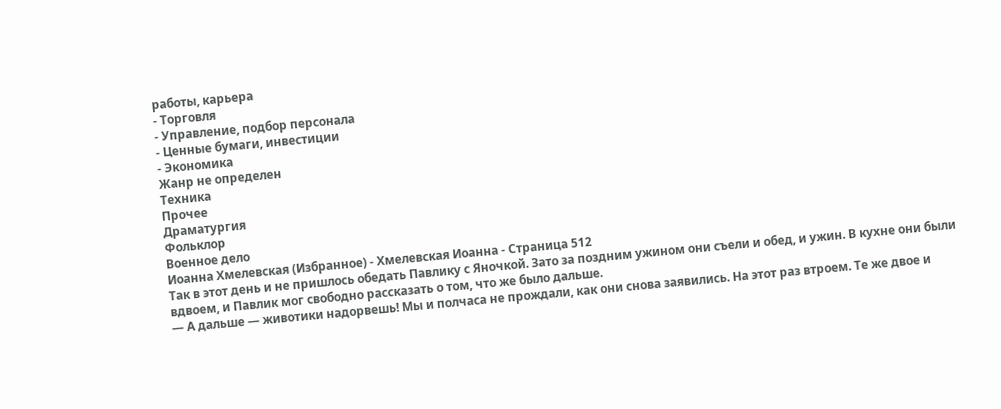работы, карьера
- Торговля
- Управление, подбор персонала
- Ценные бумаги, инвестиции
- Экономика
Жанр не определен
Техника
Прочее
Драматургия
Фольклор
Военное дело
Иоанна Хмелевская (Избранное) - Хмелевская Иоанна - Страница 512
Так в этот день и не пришлось обедать Павлику с Яночкой. Зато за поздним ужином они съели и обед, и ужин. В кухне они были вдвоем, и Павлик мог свободно рассказать о том, что же было дальше.
— А дальше — животики надорвешь! Мы и полчаса не прождали, как они снова заявились. На этот раз втроем. Те же двое и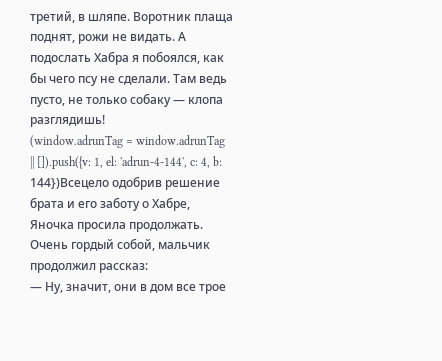третий, в шляпе. Воротник плаща поднят, рожи не видать. А подослать Хабра я побоялся, как бы чего псу не сделали. Там ведь пусто, не только собаку — клопа разглядишь!
(window.adrunTag = window.adrunTag || []).push({v: 1, el: 'adrun-4-144', c: 4, b: 144})Всецело одобрив решение брата и его заботу о Хабре, Яночка просила продолжать. Очень гордый собой, мальчик продолжил рассказ:
— Ну, значит, они в дом все трое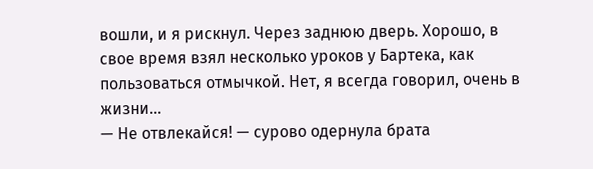вошли, и я рискнул. Через заднюю дверь. Хорошо, в свое время взял несколько уроков у Бартека, как пользоваться отмычкой. Нет, я всегда говорил, очень в жизни...
— Не отвлекайся! — сурово одернула брата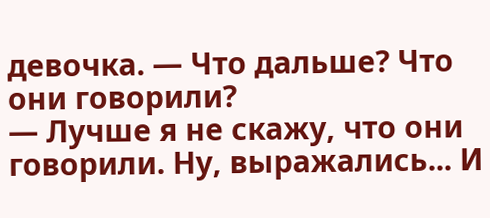девочка. — Что дальше? Что они говорили?
— Лучше я не скажу, что они говорили. Ну, выражались... И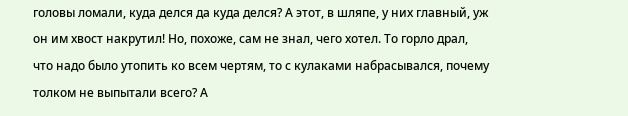головы ломали, куда делся да куда делся? А этот, в шляпе, у них главный, уж он им хвост накрутил! Но, похоже, сам не знал, чего хотел. То горло драл, что надо было утопить ко всем чертям, то с кулаками набрасывался, почему толком не выпытали всего? А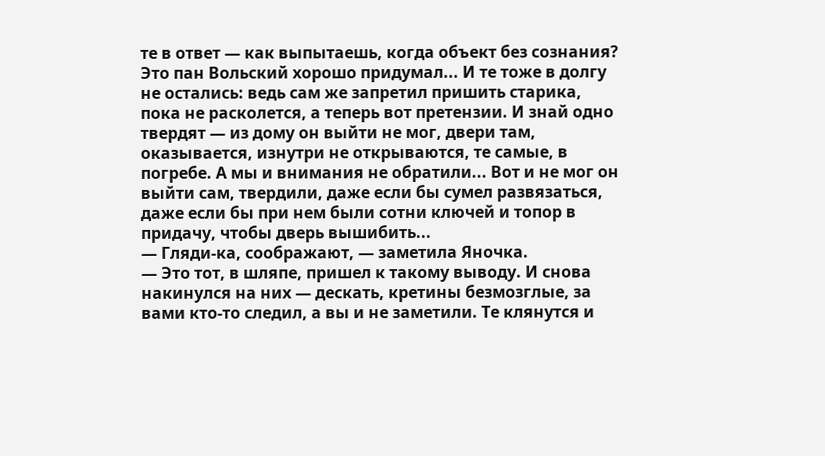те в ответ — как выпытаешь, когда объект без сознания? Это пан Вольский хорошо придумал... И те тоже в долгу не остались: ведь сам же запретил пришить старика, пока не расколется, а теперь вот претензии. И знай одно твердят — из дому он выйти не мог, двери там, оказывается, изнутри не открываются, те самые, в погребе. А мы и внимания не обратили... Вот и не мог он выйти сам, твердили, даже если бы сумел развязаться, даже если бы при нем были сотни ключей и топор в придачу, чтобы дверь вышибить...
— Гляди-ка, соображают, — заметила Яночка.
— Это тот, в шляпе, пришел к такому выводу. И снова накинулся на них — дескать, кретины безмозглые, за вами кто-то следил, а вы и не заметили. Те клянутся и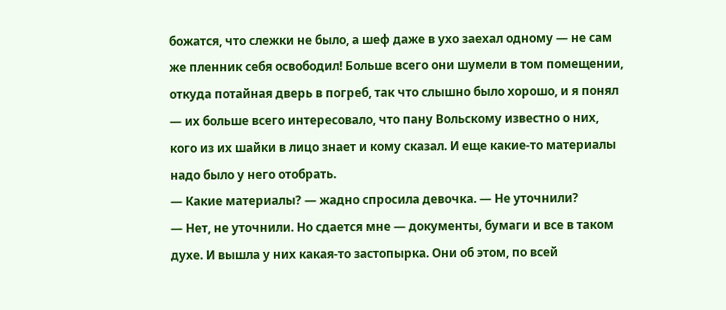божатся, что слежки не было, а шеф даже в ухо заехал одному — не сам же пленник себя освободил! Больше всего они шумели в том помещении, откуда потайная дверь в погреб, так что слышно было хорошо, и я понял — их больше всего интересовало, что пану Вольскому известно о них, кого из их шайки в лицо знает и кому сказал. И еще какие-то материалы надо было у него отобрать.
— Какие материалы? — жадно спросила девочка. — Не уточнили?
— Нет, не уточнили. Но сдается мне — документы, бумаги и все в таком духе. И вышла у них какая-то застопырка. Они об этом, по всей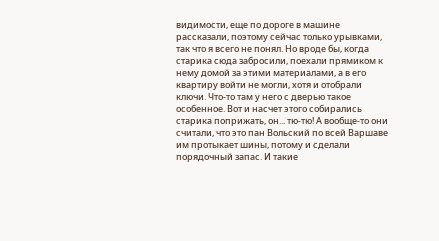видимости, еще по дороге в машине рассказали, поэтому сейчас только урывками, так что я всего не понял. Но вроде бы, когда старика сюда забросили, поехали прямиком к нему домой за этими материалами, а в его квартиру войти не могли, хотя и отобрали ключи. Что-то там у него с дверью такое особенное. Вот и насчет этого собирались старика поприжать, он... тю-тю! А вообще-то они считали, что это пан Вольский по всей Варшаве им протыкает шины, потому и сделали порядочный запас. И такие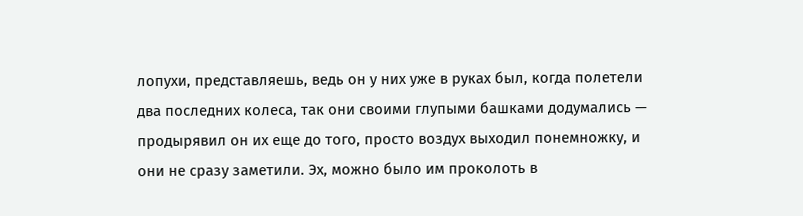лопухи, представляешь, ведь он у них уже в руках был, когда полетели два последних колеса, так они своими глупыми башками додумались — продырявил он их еще до того, просто воздух выходил понемножку, и они не сразу заметили. Эх, можно было им проколоть в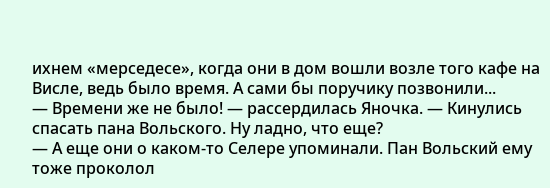ихнем «мерседесе», когда они в дом вошли возле того кафе на Висле, ведь было время. А сами бы поручику позвонили...
— Времени же не было! — рассердилась Яночка. — Кинулись спасать пана Вольского. Ну ладно, что еще?
— А еще они о каком-то Селере упоминали. Пан Вольский ему тоже проколол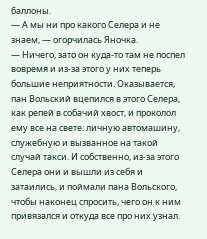баллоны.
— А мы ни про какого Селера и не знаем, — огорчилась Яночка.
— Ничего, зато он куда-то там не поспел вовремя и из-за этого у них теперь большие неприятности. Оказывается, пан Вольский вцепился в этого Селера, как репей в собачий хвост, и проколол ему все на свете: личную автомашину, служебную и вызванное на такой случай такси. И собственно, из-за этого Селера они и вышли из себя и затаились, и поймали пана Вольского, чтобы наконец спросить, чего он к ним привязался и откуда все про них узнал.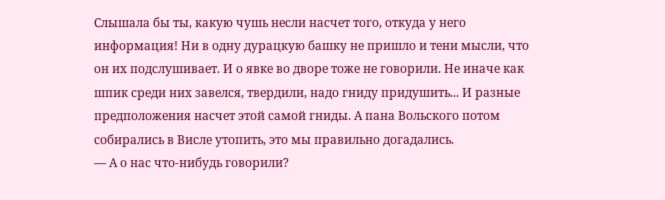Слышала бы ты, какую чушь несли насчет того, откуда у него информация! Ни в одну дурацкую башку не пришло и тени мысли, что он их подслушивает. И о явке во дворе тоже не говорили. Не иначе как шпик среди них завелся, твердили, надо гниду придушить... И разные предположения насчет этой самой гниды. А пана Вольского потом собирались в Висле утопить, это мы правильно догадались.
— А о нас что-нибудь говорили?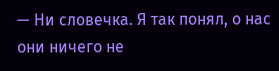— Ни словечка. Я так понял, о нас они ничего не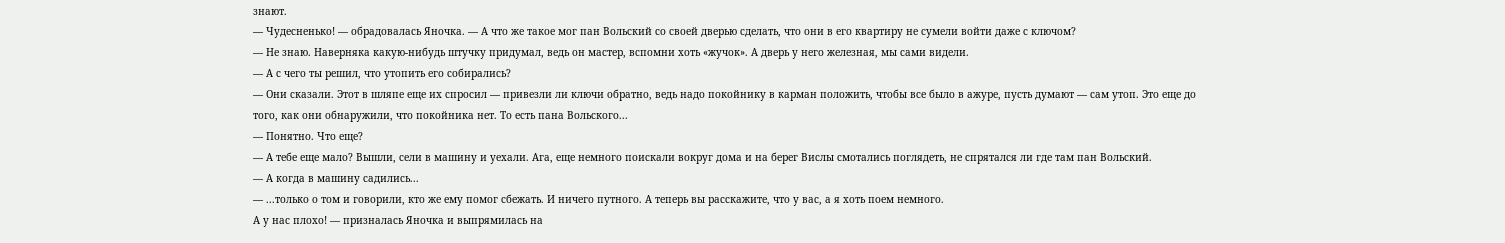знают.
— Чудесненько! — обрадовалась Яночка. — А что же такое мог пан Вольский со своей дверью сделать, что они в его квартиру не сумели войти даже с ключом?
— Не знаю. Наверняка какую-нибудь штучку придумал, ведь он мастер, вспомни хоть «жучок». А дверь у него железная, мы сами видели.
— А с чего ты решил, что утопить его собирались?
— Они сказали. Этот в шляпе еще их спросил — привезли ли ключи обратно, ведь надо покойнику в карман положить, чтобы все было в ажуре, пусть думают — сам утоп. Это еще до того, как они обнаружили, что покойника нет. То есть пана Вольского...
— Понятно. Что еще?
— А тебе еще мало? Вышли, сели в машину и уехали. Ага, еще немного поискали вокруг дома и на берег Вислы смотались поглядеть, не спрятался ли где там пан Вольский.
— А когда в машину садились...
— ...только о том и говорили, кто же ему помог сбежать. И ничего путного. А теперь вы расскажите, что у вас, а я хоть поем немного.
А у нас плохо! — призналась Яночка и выпрямилась на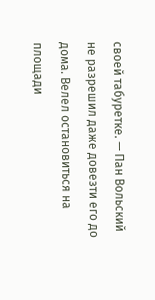своей табуретке. — Пан Вольский не разрешил даже довезти его до дома. Велел остановиться на площади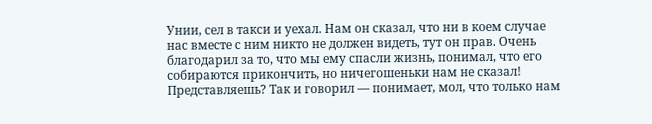Унии, сел в такси и уехал. Нам он сказал, что ни в коем случае нас вместе с ним никто не должен видеть, тут он прав. Очень благодарил за то, что мы ему спасли жизнь, понимал, что его собираются прикончить, но ничегошеньки нам не сказал! Представляешь? Так и говорил — понимает, мол, что только нам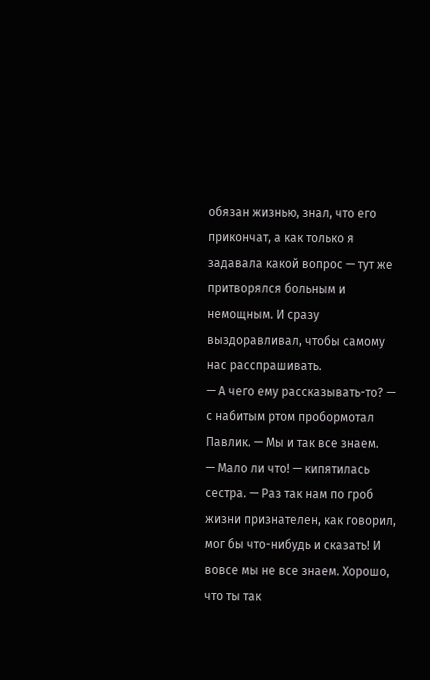обязан жизнью, знал, что его прикончат, а как только я задавала какой вопрос — тут же притворялся больным и немощным. И сразу выздоравливал, чтобы самому нас расспрашивать.
— А чего ему рассказывать-то? — с набитым ртом пробормотал Павлик. — Мы и так все знаем.
— Мало ли что! — кипятилась сестра. — Раз так нам по гроб жизни признателен, как говорил, мог бы что-нибудь и сказать! И вовсе мы не все знаем. Хорошо, что ты так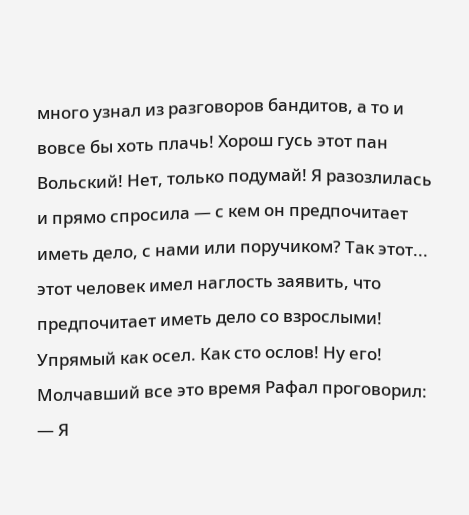много узнал из разговоров бандитов, а то и вовсе бы хоть плачь! Хорош гусь этот пан Вольский! Нет, только подумай! Я разозлилась и прямо спросила — с кем он предпочитает иметь дело, с нами или поручиком? Так этот... этот человек имел наглость заявить, что предпочитает иметь дело со взрослыми! Упрямый как осел. Как сто ослов! Ну его!
Молчавший все это время Рафал проговорил:
— Я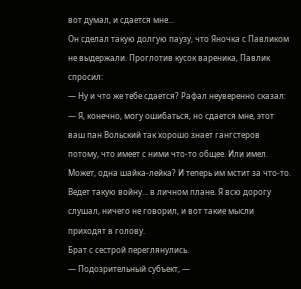вот думал, и сдается мне...
Он сделал такую долгую паузу, что Яночка с Павликом не выдержали. Проглотив кусок вареника, Павлик спросил:
— Ну и что же тебе сдается? Рафал неуверенно сказал:
— Я, конечно, могу ошибаться, но сдается мне, этот ваш пан Вольский так хорошо знает гангстеров потому, что имеет с ними что-то общее. Или имел. Может, одна шайка-лейка? И теперь им мстит за что-то. Ведет такую войну... в личном плане. Я всю дорогу слушал, ничего не говорил, и вот такие мысли приходят в голову.
Брат с сестрой переглянулись.
— Подозрительный субъект, —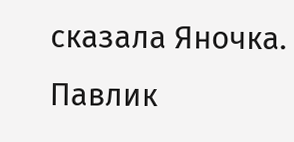сказала Яночка. Павлик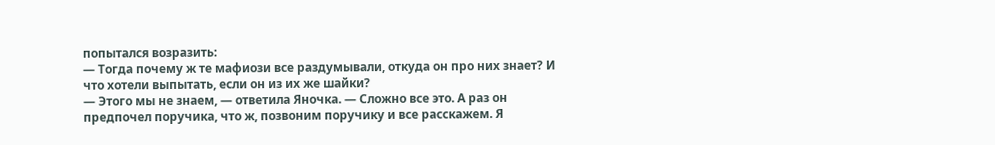попытался возразить:
— Тогда почему ж те мафиози все раздумывали, откуда он про них знает? И что хотели выпытать, если он из их же шайки?
— Этого мы не знаем, — ответила Яночка. — Сложно все это. А раз он предпочел поручика, что ж, позвоним поручику и все расскажем. Я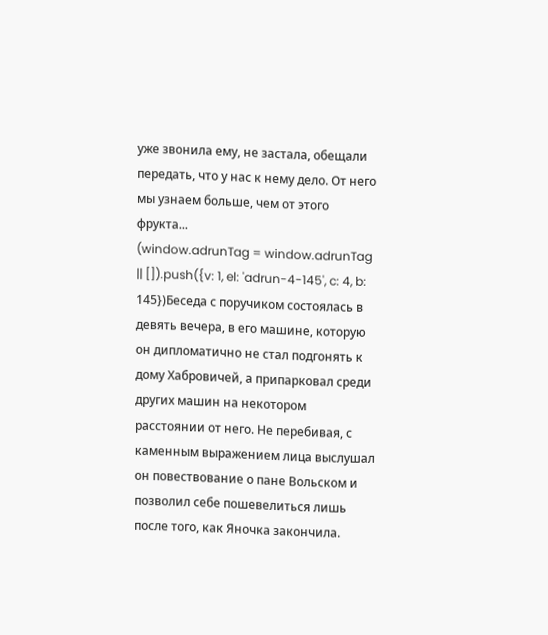уже звонила ему, не застала, обещали передать, что у нас к нему дело. От него мы узнаем больше, чем от этого фрукта...
(window.adrunTag = window.adrunTag || []).push({v: 1, el: 'adrun-4-145', c: 4, b: 145})Беседа с поручиком состоялась в девять вечера, в его машине, которую он дипломатично не стал подгонять к дому Хабровичей, а припарковал среди других машин на некотором расстоянии от него. Не перебивая, с каменным выражением лица выслушал он повествование о пане Вольском и позволил себе пошевелиться лишь после того, как Яночка закончила.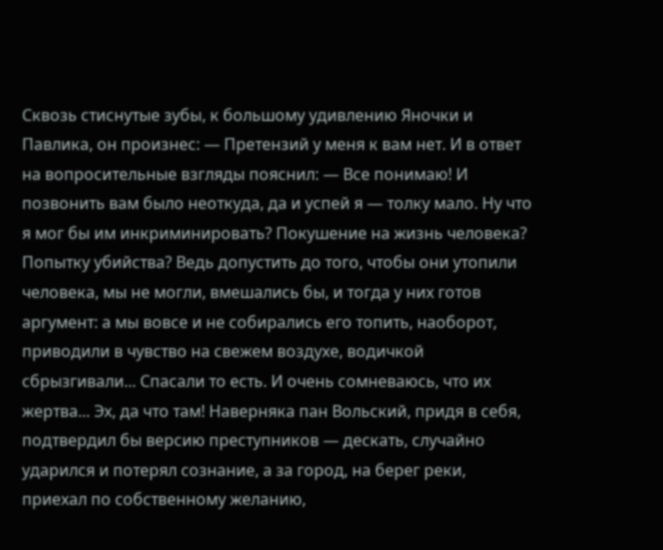Сквозь стиснутые зубы, к большому удивлению Яночки и Павлика, он произнес: — Претензий у меня к вам нет. И в ответ на вопросительные взгляды пояснил: — Все понимаю! И позвонить вам было неоткуда, да и успей я — толку мало. Ну что я мог бы им инкриминировать? Покушение на жизнь человека? Попытку убийства? Ведь допустить до того, чтобы они утопили человека, мы не могли, вмешались бы, и тогда у них готов аргумент: а мы вовсе и не собирались его топить, наоборот, приводили в чувство на свежем воздухе, водичкой сбрызгивали... Спасали то есть. И очень сомневаюсь, что их жертва... Эх, да что там! Наверняка пан Вольский, придя в себя, подтвердил бы версию преступников — дескать, случайно ударился и потерял сознание, а за город, на берег реки, приехал по собственному желанию,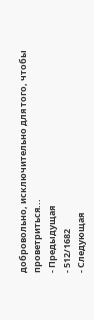добровольно, исключительно для того, чтобы проветриться...
- Предыдущая
- 512/1682
- Следующая